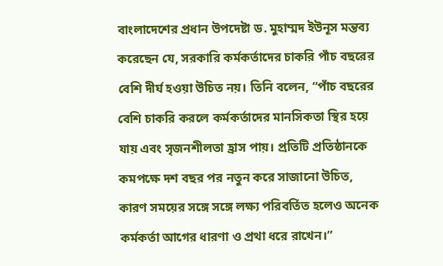বাংলাদেশের প্রধান উপদেষ্টা ড. মুহাম্মদ ইউনূস মন্তব্য করেছেন যে, সরকারি কর্মকর্তাদের চাকরি পাঁচ বছরের বেশি দীর্ঘ হওয়া উচিত নয়। তিনি বলেন, “পাঁচ বছরের বেশি চাকরি করলে কর্মকর্তাদের মানসিকতা স্থির হয়ে যায় এবং সৃজনশীলতা হ্রাস পায়। প্রতিটি প্রতিষ্ঠানকে কমপক্ষে দশ বছর পর নতুন করে সাজানো উচিত, কারণ সময়ের সঙ্গে সঙ্গে লক্ষ্য পরিবর্তিত হলেও অনেক কর্মকর্তা আগের ধারণা ও প্রথা ধরে রাখেন।”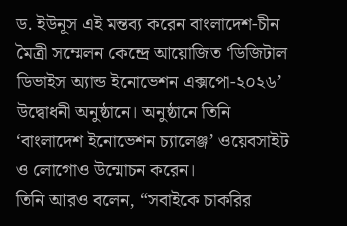ড. ইউনূস এই মন্তব্য করেন বাংলাদেশ-চীন মৈত্রী সম্মেলন কেন্দ্রে আয়োজিত ‘ডিজিটাল ডিভাইস অ্যান্ড ইনোভেশন এক্সপো-২০২৬’ উদ্বোধনী অনুষ্ঠানে। অনুষ্ঠানে তিনি ‘বাংলাদেশ ইনোভেশন চ্যালেঞ্জ’ ওয়েবসাইট ও লোগোও উন্মোচন করেন।
তিনি আরও বলেন, “সবাইকে চাকরির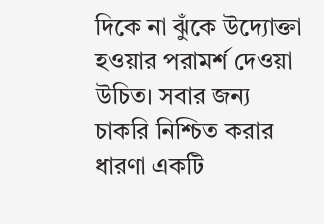দিকে না ঝুঁকে উদ্যোক্তা হওয়ার পরামর্শ দেওয়া উচিত। সবার জন্য চাকরি নিশ্চিত করার ধারণা একটি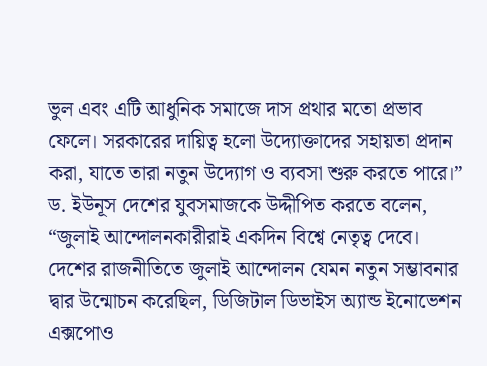ভুল এবং এটি আধুনিক সমাজে দাস প্রথার মতো প্রভাব ফেলে। সরকারের দায়িত্ব হলো উদ্যোক্তাদের সহায়তা প্রদান করা, যাতে তারা নতুন উদ্যোগ ও ব্যবসা শুরু করতে পারে।”
ড. ইউনূস দেশের যুবসমাজকে উদ্দীপিত করতে বলেন, “জুলাই আন্দোলনকারীরাই একদিন বিশ্বে নেতৃত্ব দেবে। দেশের রাজনীতিতে জুলাই আন্দোলন যেমন নতুন সম্ভাবনার দ্বার উন্মোচন করেছিল, ডিজিটাল ডিভাইস অ্যান্ড ইনোভেশন এক্সপোও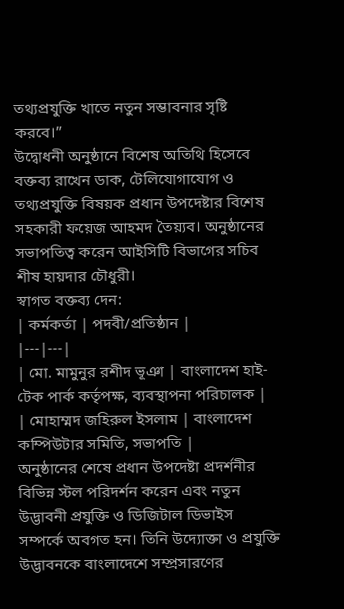তথ্যপ্রযুক্তি খাতে নতুন সম্ভাবনার সৃষ্টি করবে।”
উদ্বোধনী অনুষ্ঠানে বিশেষ অতিথি হিসেবে বক্তব্য রাখেন ডাক, টেলিযোগাযোগ ও তথ্যপ্রযুক্তি বিষয়ক প্রধান উপদেষ্টার বিশেষ সহকারী ফয়েজ আহমদ তৈয়্যব। অনুষ্ঠানের সভাপতিত্ব করেন আইসিটি বিভাগের সচিব শীষ হায়দার চৌধুরী।
স্বাগত বক্তব্য দেন:
| কর্মকর্তা | পদবী/প্রতিষ্ঠান |
|---|---|
| মো. মামুনুর রশীদ ভূঞা | বাংলাদেশ হাই-টেক পার্ক কর্তৃপক্ষ, ব্যবস্থাপনা পরিচালক |
| মোহাম্মদ জহিরুল ইসলাম | বাংলাদেশ কম্পিউটার সমিতি, সভাপতি |
অনুষ্ঠানের শেষে প্রধান উপদেষ্টা প্রদর্শনীর বিভিন্ন স্টল পরিদর্শন করেন এবং নতুন উদ্ভাবনী প্রযুক্তি ও ডিজিটাল ডিভাইস সম্পর্কে অবগত হন। তিনি উদ্যোক্তা ও প্রযুক্তি উদ্ভাবনকে বাংলাদেশে সম্প্রসারণের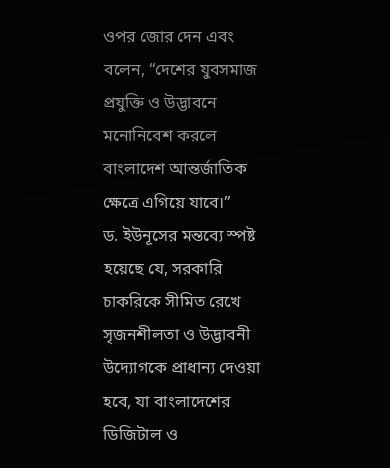ওপর জোর দেন এবং বলেন, “দেশের যুবসমাজ প্রযুক্তি ও উদ্ভাবনে মনোনিবেশ করলে বাংলাদেশ আন্তর্জাতিক ক্ষেত্রে এগিয়ে যাবে।”
ড. ইউনূসের মন্তব্যে স্পষ্ট হয়েছে যে, সরকারি চাকরিকে সীমিত রেখে সৃজনশীলতা ও উদ্ভাবনী উদ্যোগকে প্রাধান্য দেওয়া হবে, যা বাংলাদেশের ডিজিটাল ও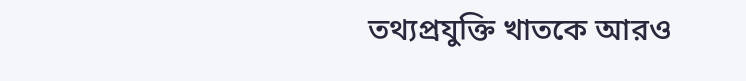তথ্যপ্রযুক্তি খাতকে আরও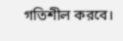গতিশীল করবে।